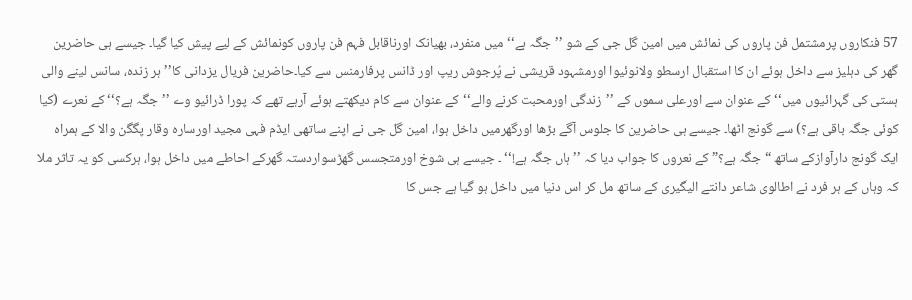57 فنکاروں پرمشتمل فن پاروں کی نمائش میں امین گل جی کے شو ’’جگہ ہے‘‘ میں منفرد، بھیانک اورناقابل فہم فن پاروں کونمائش کے لیے پیش کیا گیا۔ جیسے ہی حاضرین گھر کی دہلیز سے داخل ہوئے ان کا استقبال ارسطو ولانوئیوا اورمشہود قریشی نے پُرجوش ریپ اور ڈانس پرفارمنس سے کیا۔حاضرین فریال یزدانی کا’’ہر زندہ، سانس لینے والی ہستی کی گہرائیوں میں‘‘ کے عنوان سے اورعلی سموں کے ’’زندگی اورمحبت کرنے والے‘‘کے عنوان سے کام دیکھتے ہوئے آرہے تھے کہ پورا ڈرائیو وے ’’جگہ ہے؟‘‘ کے نعرے (کیا کوئی جگہ باقی ہے؟) سے گونج اٹھا۔ جیسے ہی حاضرین کا جلوس آگے بڑھا اورگھرمیں داخل ہوا، امین گل جی نے اپنے ساتھی ایڈم فہی مجید اورسارہ وقار پگگن والا کے ہمراہ ایک گونج دارآوازکے ساتھ “جگہ ہے؟” کے نعروں کا جواب دیا کہ ’’ہاں جگہ ہے!‘‘ ۔ جیسے ہی شوخ اورمتجسس گھڑسواردستہ گھرکے احاطے میں داخل ہوا، ہرکسی کو یہ تاثر ملا کہ وہاں کے ہر فرد نے اطالوی شاعر دانتے الیگیری کے ساتھ مل کر اس دنیا میں داخل ہو گیا ہے جس کا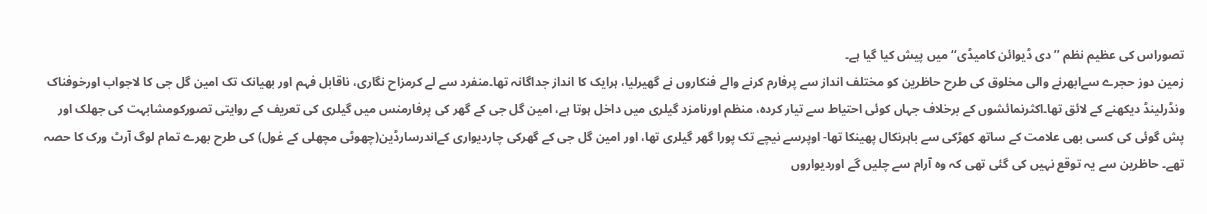تصوراس کی عظیم نظم ’’دی ڈیوائن کامیڈی‘‘ میں پیش کیا گیا ہے۔
زمین دوز حجرے سےابھرنے والی مخلوق کی طرح حاظرین کو مختلف انداز سے پرفارم کرنے والے فنکاروں نے گھیرلیا، ہرایک کا انداز جداگانہ تھا۔منفرد سے لے کرمزاح نگاری، ناقابل فہم اور بھیانک تک امین گل جی کا لاجواب اورخوفناک ونڈرلینڈ دیکھنے کے لائق تھا۔اکثرنمائشوں کے برخلاف جہاں کوئی احتیاط سے تیار کردہ، منظم اورنامزد گیلری میں داخل ہوتا ہے، امین گل جی کے گھر کی پرفارمنس میں گیلری کی تعریف کے روایتی تصورکومشابہت کی جھلک اور پش گوئی کی کسی بھی علامت کے ساتھ کھڑکی سے باہرنکال پھینکا تھا- اوپرسے نیچے تک پورا گھر گیلری تھا، اور امین گل جی کے گھرکی چاردیواری کےاندرسارڈین(چھوٹی مچھلی کے غول) کی طرح بھرے تمام لوگ آرٹ ورک کا حصہ تھے۔ حاظرین سے یہ توقع نہیں کی گئی تھی کہ وہ آرام سے چلیں گے اوردیواروں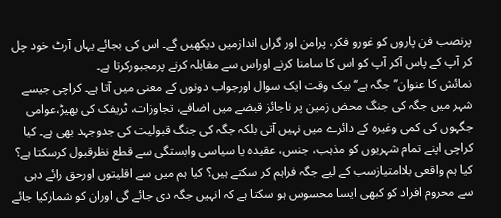پرنصب فن پاروں کو غورو فکر، پرامن اور گراں اندازمیں دیکھیں گے۔ اس کی بجائے یہاں آرٹ خود چل کر آپ کے پاس آکر آپ کو اس کا سامنا کرنے اوراس سے مقابلہ کرنے پرمجبورکرتا ہے۔
نمائش کا عنوان’’جگہ ہے‘‘ بیک وقت ایک سوال اورجواب دونوں کے معنی میں آتا ہے۔ کراچی جیسے شہر میں جگہ کی جنگ محض زمین پر ناجائز قبضے میں اضافے، تجاوزات، ٹریفک کی بھیڑ،عوامی جگہوں کی کمی وغیرہ کے دائرے میں نہیں آتی بلکہ جگہ کی جنگ قبولیت کی جدوجہد بھی ہے۔ کیا کراچی اپنے تمام شہریوں کو مذہب، جنس، عقیدہ یا سیاسی وابستگی سے قطع نظرقبول کرسکتا ہے؟ کیا ہم واقعی بلاامتیازسب کے لیے جگہ فراہم کر سکتے ہیں؟ کیا ہم میں سے اقلیتوں اورحق رائے دہی سے محروم افراد کو کبھی ایسا محسوس ہو سکتا ہے کہ انہیں جگہ دی جائے گی اوران کو شمارکیا جائے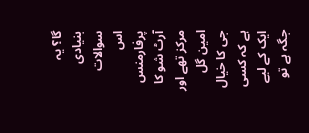گا؟ یہ بنیادی سوالات اس پرفارمنس آرٹ شو کا مرکز تھے اور امین گل جی کا خیال ہے کہ کسی ایک کے لیے جگہ ہے تو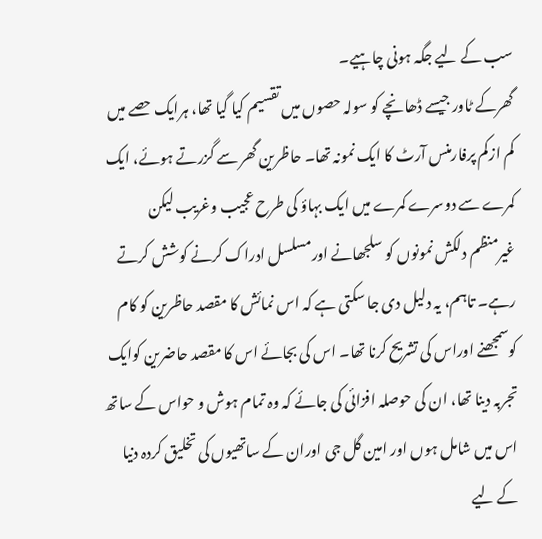سب کے لیے جگہ ہونی چاہیے۔
گھرکے ٹاور جیسے ڈھانچے کو سولہ حصوں میں تقسیم کیا گیا تھا، ہرایک حصے میں کم ازکم پرفارمنس آرٹ کا ایک نمونہ تھا۔ حاظرین گھر سے گزرتے ہوئے، ایک کمرے سے دوسرے کمرے میں ایک بہاؤ کی طرح عجیب وغریب لیکن غیرمنظم دلکش نمونوں کو سلجھانے اورمسلسل ادراک کرنے کوشش کرتے رہے۔ تاہم، یہ دلیل دی جا سکتی ہے کہ اس نمائش کا مقصد حاظرین کو کام کوسمجھنے اوراس کی تشریح کرنا تھا۔ اس کی بجائے اس کا مقصد حاضرین کوایک تجربہ دینا تھا، ان کی حوصلہ افزائی کی جائے کہ وہ تمام ہوش و حواس کے ساتھ اس میں شامل ہوں اور امین گل جی اوران کے ساتھیوں کی تخلیق کردہ دنیا کے لیے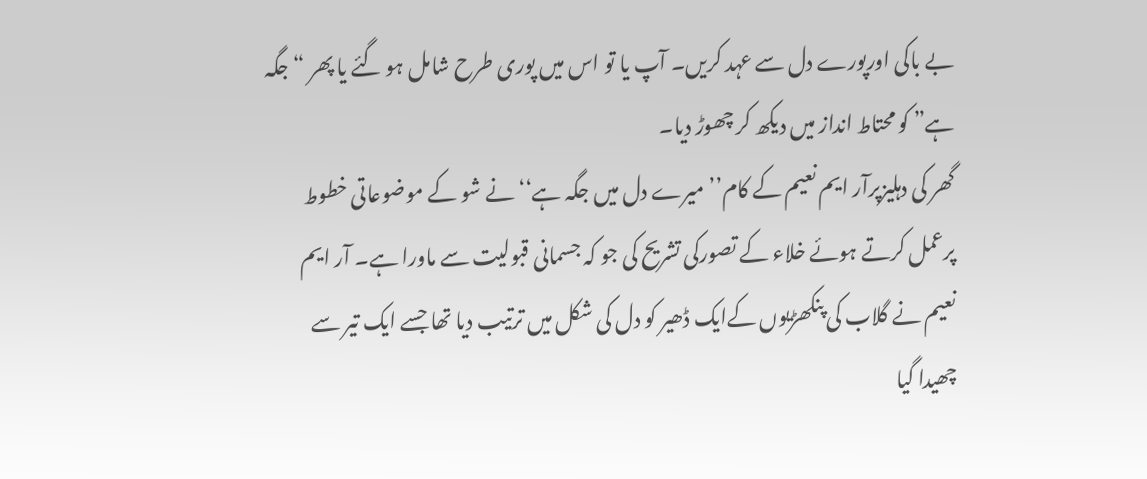بے باکی اورپورے دل سے عہد کریں۔ آپ یا تو اس میں پوری طرح شامل ہو گئے یا پھر “جگہ ہے” کو محتاط انداز میں دیکھ کر چھوڑ دیا۔
گھر کی دہلیزپرآر ایم نعیم کے کام’’میرے دل میں جگہ ہے‘‘ نے شو کے موضوعاتی خطوط پرعمل کرتے ہوئے خلاء کے تصورکی تشریح کی جو کہ جسمانی قبولیت سے ماورا ہے۔ آر ایم نعیم نے گلاب کی پنکھڑیوں کےایک ڈھیر کو دل کی شکل میں ترتیب دیا تھا جسے ایک تیر سے چھیدا گیا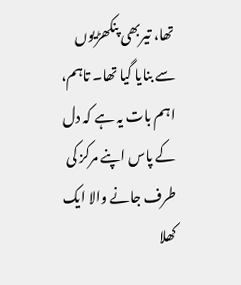تھا، تیربھی پنکھڑیوں سے بنایا گیا تھا۔ تاہم، اہم بات یہ ہے کہ دل کے پاس اپنے مرکز کی طرف جانے والا ایک کھلا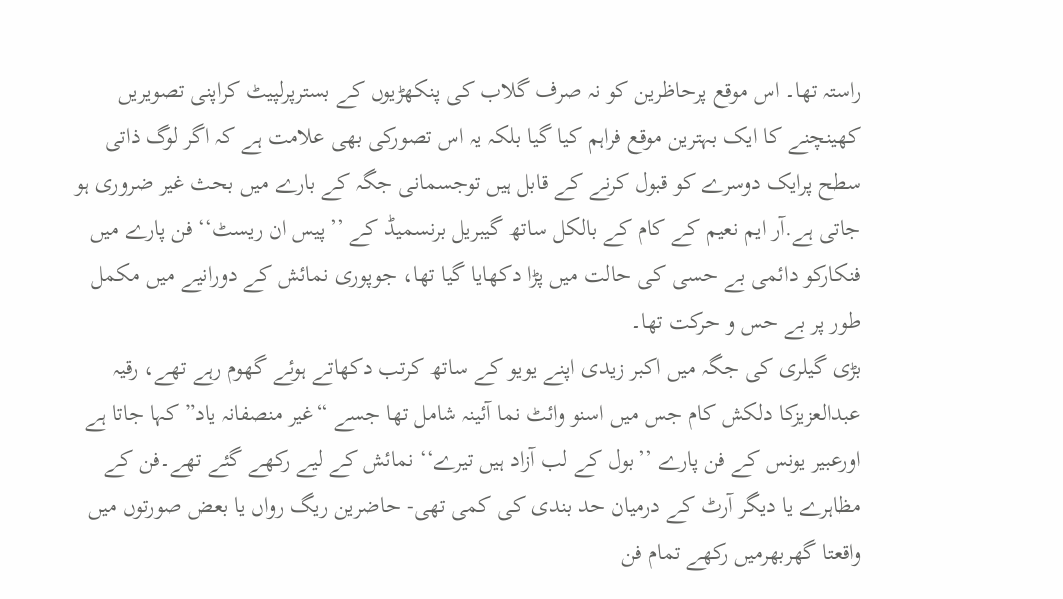راستہ تھا۔ اس موقع پرحاظرین کو نہ صرف گلاب کی پنکھڑیوں کے بسترپرلپیٹ کراپنی تصویریں کھینچنے کا ایک بہترین موقع فراہم کیا گیا بلکہ یہ اس تصورکی بھی علامت ہے کہ اگر لوگ ذاتی سطح پرایک دوسرے کو قبول کرنے کے قابل ہیں توجسمانی جگہ کے بارے میں بحث غیر ضروری ہو جاتی ہے.آر ایم نعیم کے کام کے بالکل ساتھ گیبریل برنسمیڈ کے ’’پیس ان ریسٹ‘‘ فن پارے میں فنکارکو دائمی بے حسی کی حالت میں پڑا دکھایا گیا تھا، جوپوری نمائش کے دورانیے میں مکمل طور پر بے حس و حرکت تھا۔
بڑی گیلری کی جگہ میں اکبر زیدی اپنے یویو کے ساتھ کرتب دکھاتے ہوئے گھوم رہے تھے، رقیہ عبدالعزیزکا دلکش کام جس میں اسنو وائٹ نما آئینہ شامل تھا جسے “غیر منصفانہ یاد” کہا جاتا ہے اورعبیر یونس کے فن پارے ’’بول کے لب آزاد ہیں تیرے‘‘ نمائش کے لیے رکھے گئے تھے۔فن کے مظاہرے یا دیگر آرٹ کے درمیان حد بندی کی کمی تھی- حاضرین ریگ رواں یا بعض صورتوں میں واقعتا گھربھرمیں رکھے تمام فن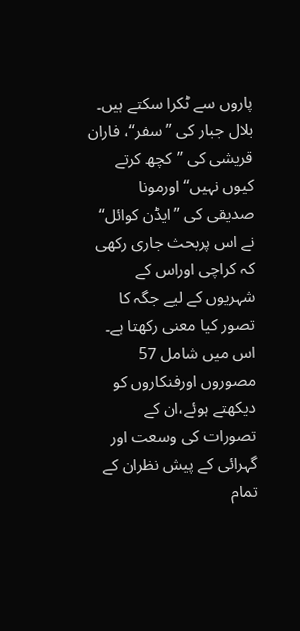پاروں سے ٹکرا سکتے ہیں۔ بلال جبار کی ’’سفر‘‘، فاران قریشی کی ’’کچھ کرتے کیوں نہیں‘‘ اورمونا صدیقی کی ’’ایڈن کوائل‘‘ نے اس پربحث جاری رکھی کہ کراچی اوراس کے شہریوں کے لیے جگہ کا تصور کیا معنی رکھتا ہے۔
اس میں شامل 57 مصوروں اورفنکاروں کو دیکھتے ہوئے،ان کے تصورات کی وسعت اور گہرائی کے پیش نظران کے تمام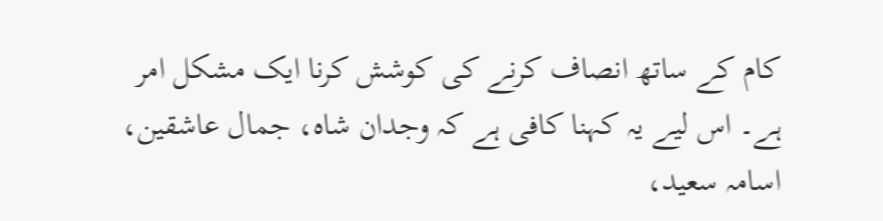کام کے ساتھ انصاف کرنے کی کوشش کرنا ایک مشکل امر ہے۔ اس لیے یہ کہنا کافی ہے کہ وجدان شاہ، جمال عاشقین، اسامہ سعید،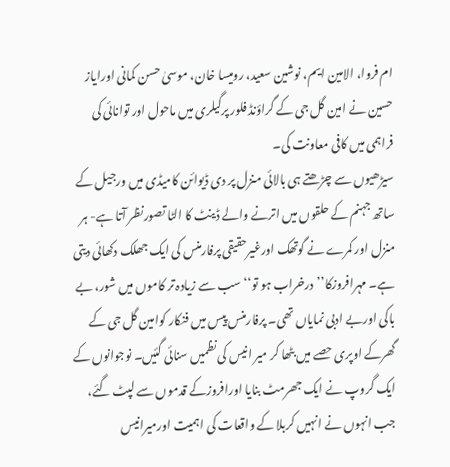ام فروا، الامین ایم، نوشین سعید، رومیسا خان، موسیٰ حسن کمانی اورایاز حسین نے امین گل جی کے گراؤنڈ فلور پرگیلری میں ماحول اور توانائی کی فراہمی میں کافی معاونت کی۔
سیڑھیوں سے چڑھتے ہی بالائی منزل پر دی ڈیوائن کامیڈی میں ورجیل کے ساتھ جہنم کے حلقوں میں اترنے والے ڈینٹ کا الٹا تصورنظر آتا ہے- ہر منزل اور کمرے نے گوتھک اورغیرحقیقی پرفارمنس کی ایک جھلک دکھائی دیتی ہے۔ مہرافروزکا’’درخراب ہو تو‘‘ سب سے زیادہ تر کاموں میں شور، بے باکی اوربے ادبی نمایاں تھی۔ پرفارمنس پیس میں فنکار کوامین گل جی کے گھرکے اوپری حصے میں بٹھا کر میر انیس کی نظمیں سنائی گئیں۔ نوجوانوں کے ایک گروپ نے ایک جھرمٹ بنایا اورافروزکے قدموں سے لپٹ گئے، جب انہوں نے انہیں کربلا کے واقعات کی اہمیت اورمیرانیس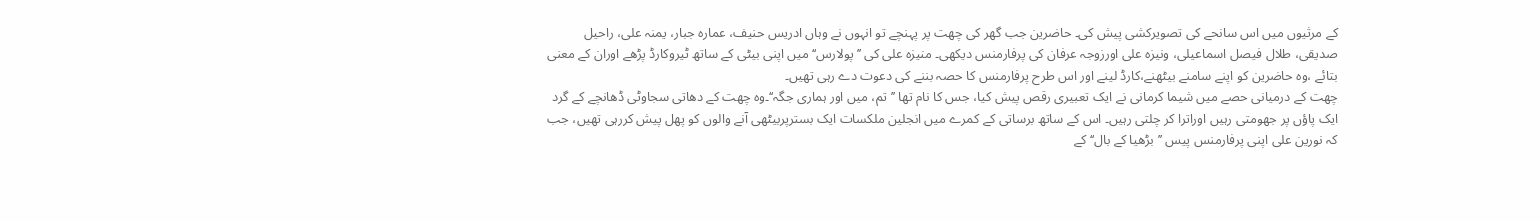کے مرثیوں میں اس سانحے کی تصویرکشی پیش کی۔ حاضرین جب گھر کی چھت پر پہنچے تو انہوں نے وہاں ادریس حنیف، عمارہ جبار، یمنہ علی، راحیل صدیقی، طلال فیصل اسماعیلی، ونیزہ علی اورزوجہ عرفان کی پرفارمنس دیکھی۔ منیزہ علی کی ’’پولارس‘‘ میں اپنی بیٹی کے ساتھ ٹیروکارڈ پڑھے اوران کے معنی بتائے ،وہ حاضرین کو اپنے سامنے بیٹھنے،کارڈ لینے اور اس طرح پرفارمنس کا حصہ بننے کی دعوت دے رہی تھیں۔
چھت کے درمیانی حصے میں شیما کرمانی نے ایک تعبیری رقص پیش کیا، جس کا نام تھا ’’تم، میں اور ہماری جگہ‘‘۔وہ چھت کے دھاتی سجاوٹی ڈھانچے کے گرد ایک پاؤں پر جھومتی رہیں اوراترا کر چلتی رہیں۔ اس کے ساتھ برساتی کے کمرے میں انجلین ملکسات ایک بسترپربیٹھی آنے والوں کو پھل پیش کررہی تھیں، جب کہ نورین علی اپنی پرفارمنس پیس ’’بڑھیا کے بال‘‘ کے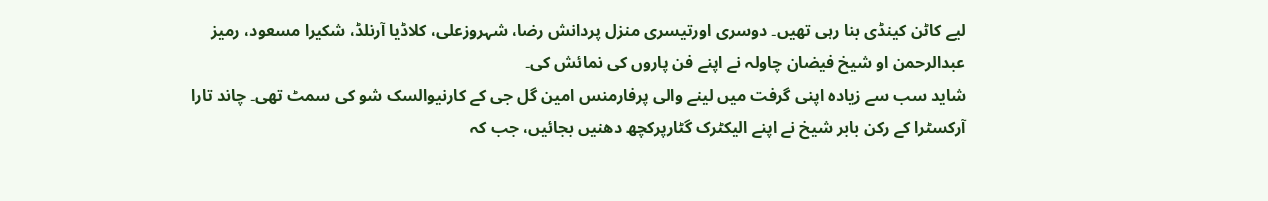لیے کاٹن کینڈی بنا رہی تھیں۔ دوسری اورتیسری منزل پردانش رضا، شہروزعلی، کلاڈیا آرنلڈ، شکیرا مسعود، رمیز عبدالرحمن او شیخ فیضان چاولہ نے اپنے فن پاروں کی نمائش کی۔
شاید سب سے زیادہ اپنی گرفت میں لینے والی پرفارمنس امین گل جی کے کارنیوالسک شو کی سمٹ تھی۔ چاند تارا آرکسٹرا کے رکن بابر شیخ نے اپنے الیکٹرک گٹارپرکچھ دھنیں بجائیں، جب کہ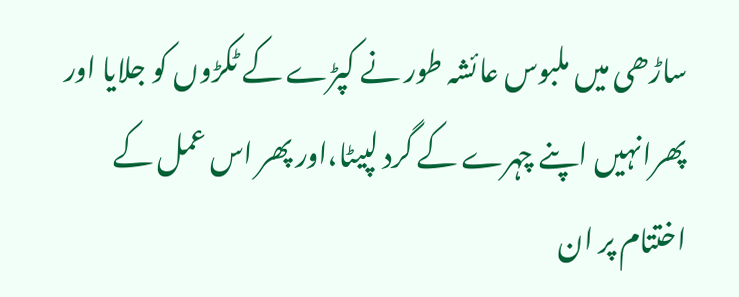ساڑھی میں ملبوس عائشہ طور نے کپڑے کے ٹکڑوں کو جلایا اور پھرانہیں اپنے چہرے کے گرد لپیٹا،اور پھر اس عمل کے اختتام پر ان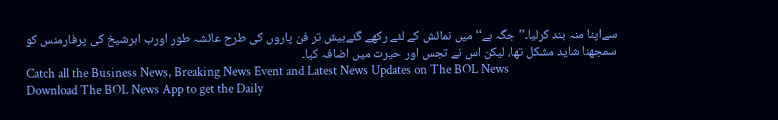سےاپنا منہ بند کرلیا۔’’جگہ ہے‘‘ میں نمائش کے لئے رکھے گئےبیش تر فن پاروں کی طرح عائشہ طور اورب ابرشیخ کی پرفارمنس کو سمجھنا شاید مشکل تھا، لیکن اس نے تجس اور حیرت میں اضافہ کیا۔
Catch all the Business News, Breaking News Event and Latest News Updates on The BOL News
Download The BOL News App to get the Daily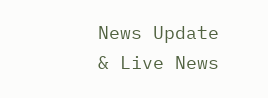News Update & Live News